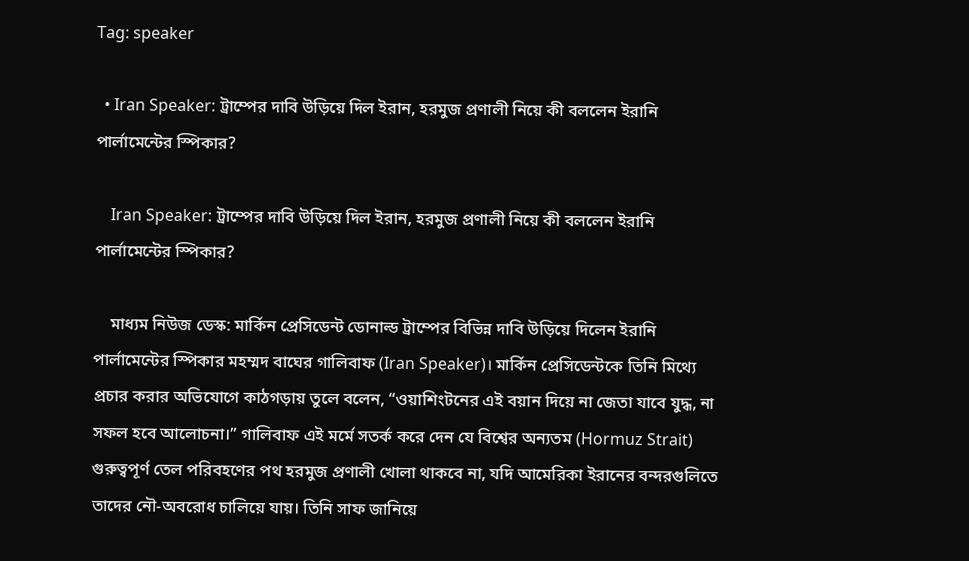Tag: speaker

  • Iran Speaker: ট্রাম্পের দাবি উড়িয়ে দিল ইরান, হরমুজ প্রণালী নিয়ে কী বললেন ইরানি পার্লামেন্টের স্পিকার?

    Iran Speaker: ট্রাম্পের দাবি উড়িয়ে দিল ইরান, হরমুজ প্রণালী নিয়ে কী বললেন ইরানি পার্লামেন্টের স্পিকার?

    মাধ্যম নিউজ ডেস্ক: মার্কিন প্রেসিডেন্ট ডোনাল্ড ট্রাম্পের বিভিন্ন দাবি উড়িয়ে দিলেন ইরানি পার্লামেন্টের স্পিকার মহম্মদ বাঘের গালিবাফ (Iran Speaker)। মার্কিন প্রেসিডেন্টকে তিনি মিথ্যে প্রচার করার অভিযোগে কাঠগড়ায় তুলে বলেন, “ওয়াশিংটনের এই বয়ান দিয়ে না জেতা যাবে যুদ্ধ, না সফল হবে আলোচনা।” গালিবাফ এই মর্মে সতর্ক করে দেন যে বিশ্বের অন্যতম (Hormuz Strait) গুরুত্বপূর্ণ তেল পরিবহণের পথ হরমুজ প্রণালী খোলা থাকবে না, যদি আমেরিকা ইরানের বন্দরগুলিতে তাদের নৌ-অবরোধ চালিয়ে যায়। তিনি সাফ জানিয়ে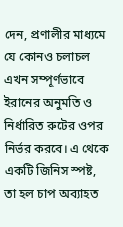দেন, প্রণালীর মাধ্যমে যে কোনও চলাচল এখন সম্পূর্ণভাবে ইরানের অনুমতি ও নির্ধারিত রুটের ওপর নির্ভর করবে। এ থেকে একটি জিনিস স্পষ্ট, তা হল চাপ অব্যাহত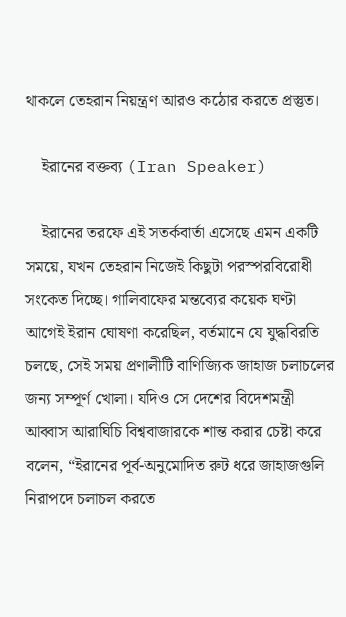থাকলে তেহরান নিয়ন্ত্রণ আরও কঠোর করতে প্রস্তুত।

    ইরানের বক্তব্য (Iran Speaker)

    ইরানের তরফে এই সতর্কবার্তা এসেছে এমন একটি সময়ে, যখন তেহরান নিজেই কিছুটা পরস্পরবিরোধী সংকেত দিচ্ছে। গালিবাফের মন্তব্যের কয়েক ঘণ্টা আগেই ইরান ঘোষণা করেছিল, বর্তমানে যে যুদ্ধবিরতি চলছে, সেই সময় প্রণালীটি বাণিজ্যিক জাহাজ চলাচলের জন্য সম্পূর্ণ খোলা। যদিও সে দেশের বিদেশমন্ত্রী আব্বাস আরাঘিচি বিশ্ববাজারকে শান্ত করার চেষ্টা করে বলেন, “ইরানের পূর্ব-অনুমোদিত রুট ধরে জাহাজগুলি নিরাপদে চলাচল করতে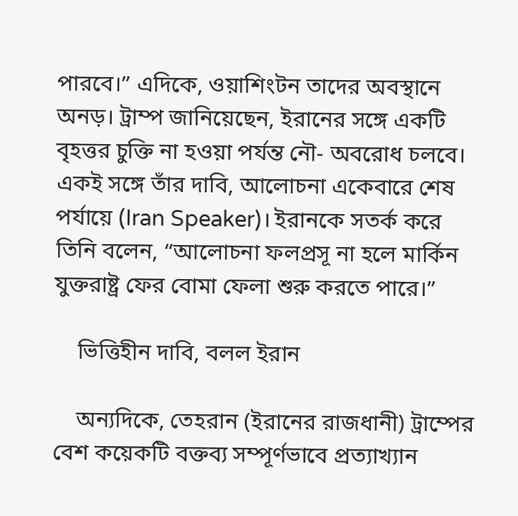পারবে।” এদিকে, ওয়াশিংটন তাদের অবস্থানে অনড়। ট্রাম্প জানিয়েছেন, ইরানের সঙ্গে একটি বৃহত্তর চুক্তি না হওয়া পর্যন্ত নৌ- অবরোধ চলবে। একই সঙ্গে তাঁর দাবি, আলোচনা একেবারে শেষ পর্যায়ে (Iran Speaker)। ইরানকে সতর্ক করে তিনি বলেন, “আলোচনা ফলপ্রসূ না হলে মার্কিন যুক্তরাষ্ট্র ফের বোমা ফেলা শুরু করতে পারে।”

    ভিত্তিহীন দাবি, বলল ইরান

    অন্যদিকে, তেহরান (ইরানের রাজধানী) ট্রাম্পের বেশ কয়েকটি বক্তব্য সম্পূর্ণভাবে প্রত্যাখ্যান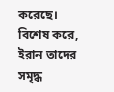করেছে। বিশেষ করে, ইরান তাদের সমৃদ্ধ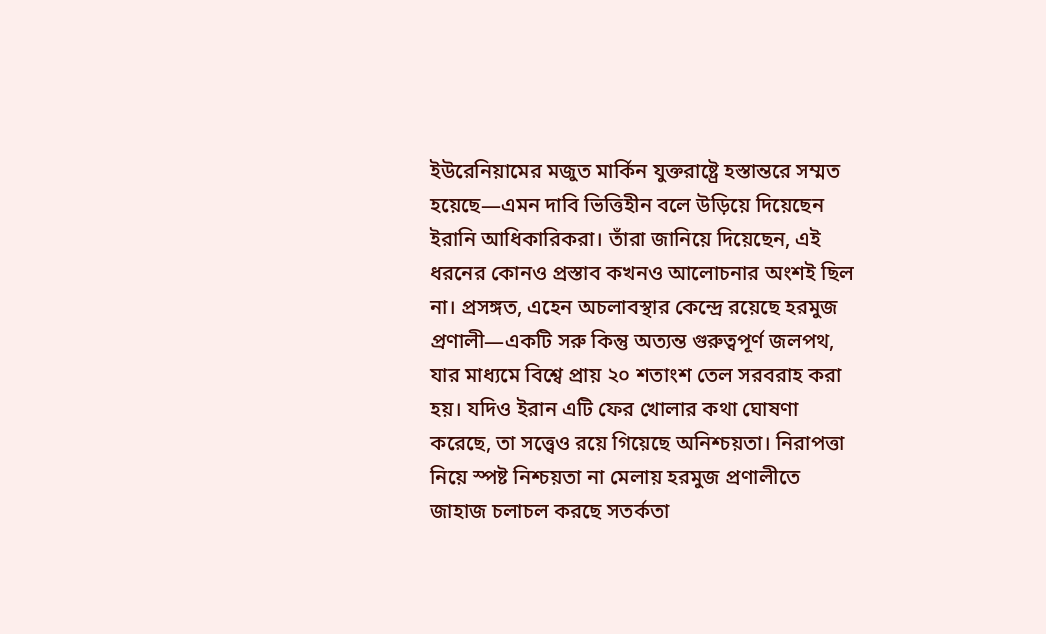ইউরেনিয়ামের মজুত মার্কিন যুক্তরাষ্ট্রে হস্তান্তরে সম্মত হয়েছে—এমন দাবি ভিত্তিহীন বলে উড়িয়ে দিয়েছেন ইরানি আধিকারিকরা। তাঁরা জানিয়ে দিয়েছেন, এই ধরনের কোনও প্রস্তাব কখনও আলোচনার অংশই ছিল না। প্রসঙ্গত, এহেন অচলাবস্থার কেন্দ্রে রয়েছে হরমুজ প্রণালী—একটি সরু কিন্তু অত্যন্ত গুরুত্বপূর্ণ জলপথ, যার মাধ্যমে বিশ্বে প্রায় ২০ শতাংশ তেল সরবরাহ করা হয়। যদিও ইরান এটি ফের খোলার কথা ঘোষণা করেছে, তা সত্ত্বেও রয়ে গিয়েছে অনিশ্চয়তা। নিরাপত্তা নিয়ে স্পষ্ট নিশ্চয়তা না মেলায় হরমুজ প্রণালীতে জাহাজ চলাচল করছে সতর্কতা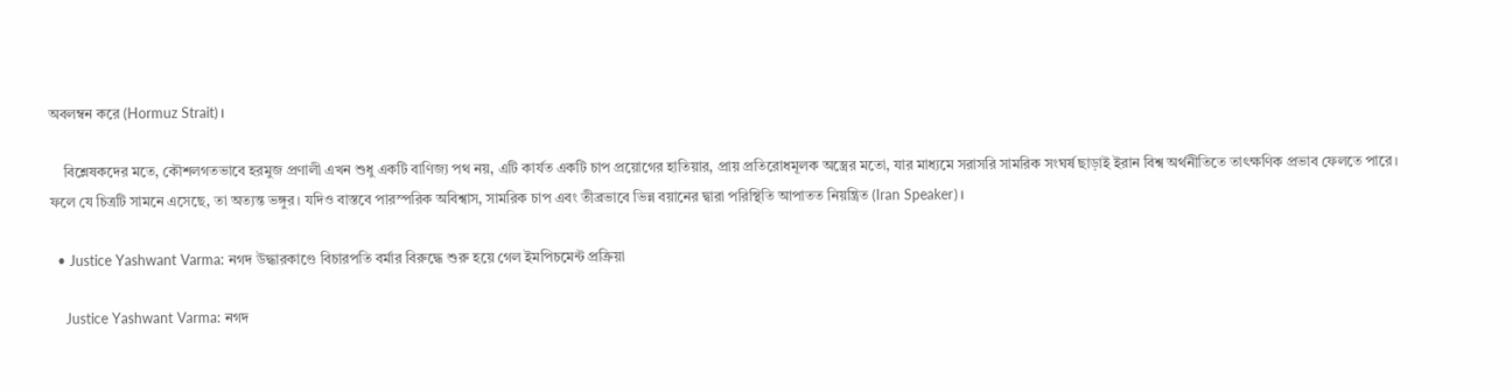অবলম্বন করে (Hormuz Strait)।

    বিশ্লেষকদের মতে, কৌশলগতভাবে হরমুজ প্রণালী এখন শুধু একটি বাণিজ্য পথ নয়, এটি কার্যত একটি চাপ প্রয়োগের হাতিয়ার, প্রায় প্রতিরোধমূলক অস্ত্রের মতো, যার মাধ্যমে সরাসরি সামরিক সংঘর্ষ ছাড়াই ইরান বিশ্ব অর্থনীতিতে তাৎক্ষণিক প্রভাব ফেলতে পারে। ফলে যে চিত্রটি সামনে এসেছে, তা অত্যন্ত ভঙ্গুর। যদিও বাস্তবে পারস্পরিক অবিশ্বাস, সামরিক চাপ এবং তীব্রভাবে ভিন্ন বয়ানের দ্বারা পরিস্থিতি আপাতত নিয়ন্ত্রিত (Iran Speaker)।

  • Justice Yashwant Varma: নগদ উদ্ধারকাণ্ডে বিচারপতি বর্মার বিরুদ্ধে শুরু হয়ে গেল ইমপিচমেন্ট প্রক্রিয়া

    Justice Yashwant Varma: নগদ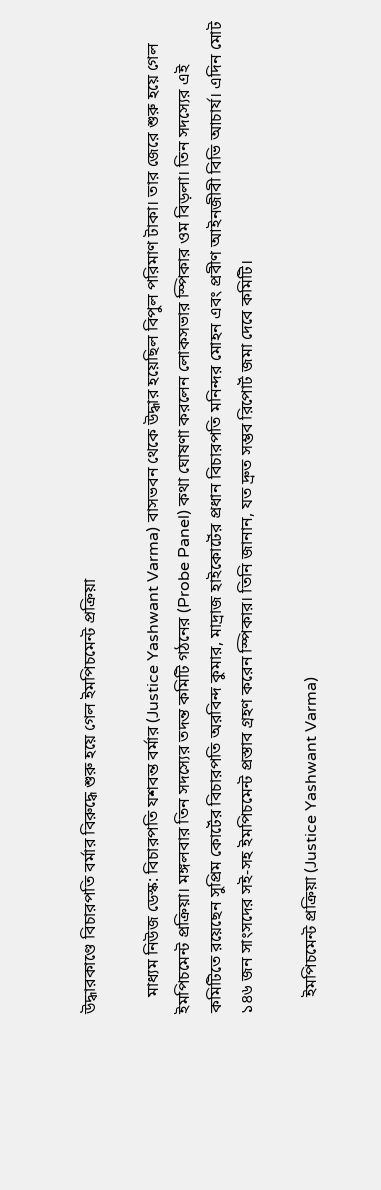উদ্ধারকাণ্ডে বিচারপতি বর্মার বিরুদ্ধে শুরু হয়ে গেল ইমপিচমেন্ট প্রক্রিয়া

    মাধ্যম নিউজ ডেস্ক: বিচারপতি যশবন্ত বর্মার (Justice Yashwant Varma) বাসভবন থেকে উদ্ধার হয়েছিল বিপুল পরিমাণ টাকা। তার জেরে শুরু হয়ে গেল ইমপিচমেন্ট প্রক্রিয়া। মঙ্গলবার তিন সদস্যের তদন্ত কমিটি গঠনের (Probe Panel) কথা ঘোষণা করলেন লোকসভার স্পিকার ওম বিড়লা। তিন সদস্যের এই কমিটিতে রয়েছেন সুপ্রিম কোর্টের বিচারপতি অরবিন্দ কুমার, মাদ্রাজ হাইকোর্টের প্রধান বিচারপতি মনিন্দর মোহন এবং প্রবীণ আইনজীবী বিভি আচার্য। এদিন মোট ১৪৬ জন সাংসদের সই-সহ ইমপিচমেন্ট প্রস্তাব গ্রহণ করেন স্পিকার। তিনি জানান, যত দ্রুত সম্ভব রিপোর্ট জমা দেবে কমিটি।

    ইমপিচমেন্ট প্রক্রিয়া (Justice Yashwant Varma)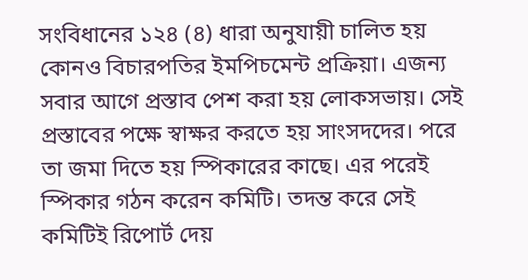সংবিধানের ১২৪ (৪) ধারা অনুযায়ী চালিত হয় কোনও বিচারপতির ইমপিচমেন্ট প্রক্রিয়া। এজন্য সবার আগে প্রস্তাব পেশ করা হয় লোকসভায়। সেই প্রস্তাবের পক্ষে স্বাক্ষর করতে হয় সাংসদদের। পরে তা জমা দিতে হয় স্পিকারের কাছে। এর পরেই স্পিকার গঠন করেন কমিটি। তদন্ত করে সেই কমিটিই রিপোর্ট দেয়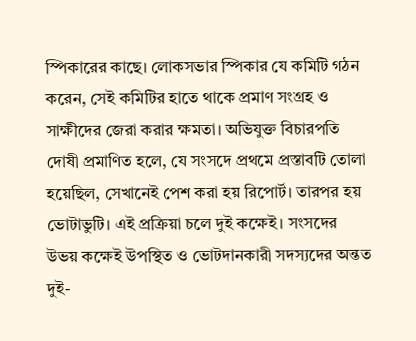স্পিকারের কাছে। লোকসভার স্পিকার যে কমিটি গঠন করেন, সেই কমিটির হাতে থাকে প্রমাণ সংগ্রহ ও সাক্ষীদের জেরা করার ক্ষমতা। অভিযুক্ত বিচারপতি দোষী প্রমাণিত হলে, যে সংসদে প্রথমে প্রস্তাবটি তোলা হয়েছিল, সেখানেই পেশ করা হয় রিপোর্ট। তারপর হয় ভোটাভুটি। এই প্রক্রিয়া চলে দুই কক্ষেই। সংসদের উভয় কক্ষেই উপস্থিত ও ভোটদানকারী সদস্যদের অন্তত দুই-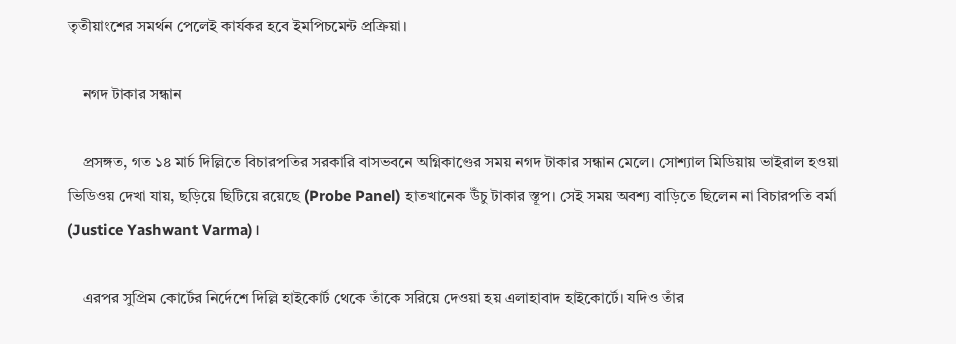তৃতীয়াংশের সমর্থন পেলেই কার্যকর হবে ইমপিচমেন্ট প্রক্রিয়া।

    নগদ টাকার সন্ধান

    প্রসঙ্গত, গত ১৪ মার্চ দিল্লিতে বিচারপতির সরকারি বাসভবনে অগ্নিকাণ্ডের সময় নগদ টাকার সন্ধান মেলে। সোশ্যাল মিডিয়ায় ভাইরাল হওয়া ভিডিওয় দেখা যায়, ছড়িয়ে ছিটিয়ে রয়েছে (Probe Panel) হাতখানেক উঁচু টাকার স্তূপ। সেই সময় অবশ্য বাড়িতে ছিলেন না বিচারপতি বর্মা (Justice Yashwant Varma)।

    এরপর সুপ্রিম কোর্টের নির্দেশে দিল্লি হাইকোর্ট থেকে তাঁকে সরিয়ে দেওয়া হয় এলাহাবাদ হাইকোর্টে। যদিও তাঁর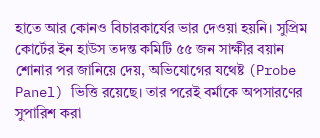হাতে আর কোনও বিচারকার্যের ভার দেওয়া হয়নি। সুপ্রিম কোর্টের ইন হাউস তদন্ত কমিটি ৫৫ জন সাক্ষীর বয়ান শোনার পর জানিয়ে দেয়, অভিযোগের যথেষ্ট (Probe Panel) ভিত্তি রয়েছে। তার পরেই বর্মাকে অপসারণের সুপারিশ করা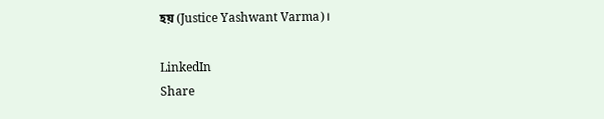হয় (Justice Yashwant Varma)।

LinkedIn
Share